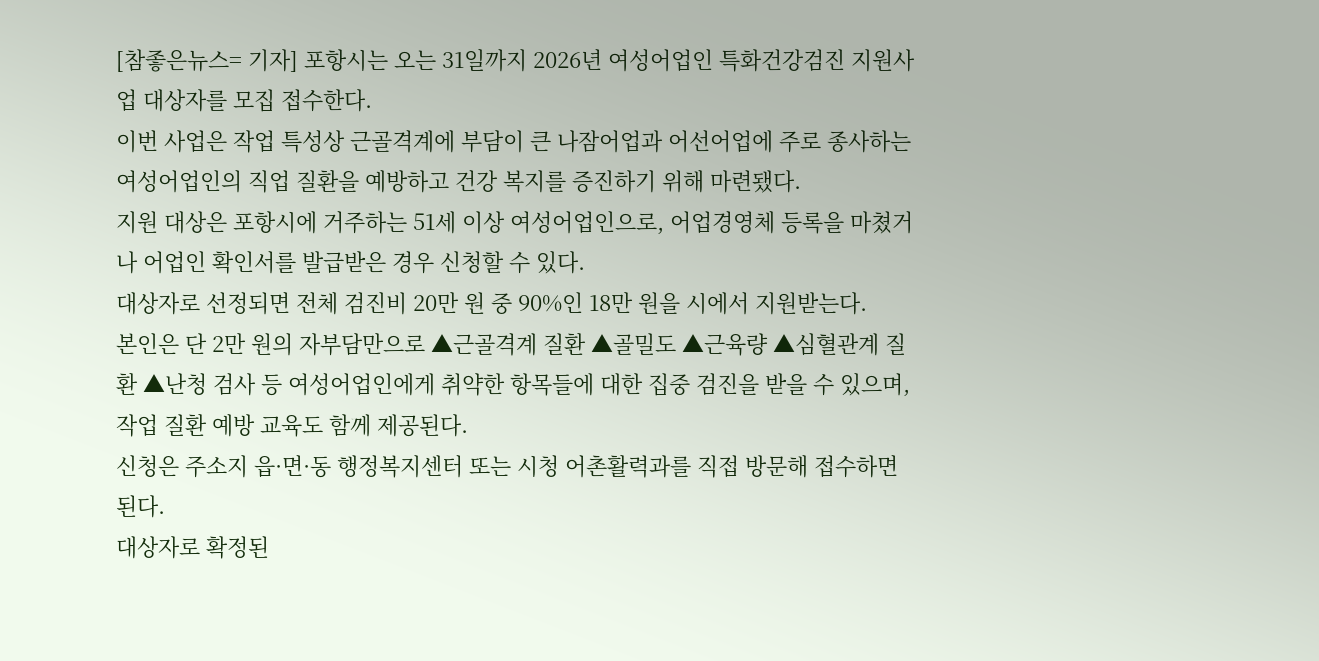[참좋은뉴스= 기자] 포항시는 오는 31일까지 2026년 여성어업인 특화건강검진 지원사업 대상자를 모집 접수한다.
이번 사업은 작업 특성상 근골격계에 부담이 큰 나잠어업과 어선어업에 주로 종사하는 여성어업인의 직업 질환을 예방하고 건강 복지를 증진하기 위해 마련됐다.
지원 대상은 포항시에 거주하는 51세 이상 여성어업인으로, 어업경영체 등록을 마쳤거나 어업인 확인서를 발급받은 경우 신청할 수 있다.
대상자로 선정되면 전체 검진비 20만 원 중 90%인 18만 원을 시에서 지원받는다.
본인은 단 2만 원의 자부담만으로 ▲근골격계 질환 ▲골밀도 ▲근육량 ▲심혈관계 질환 ▲난청 검사 등 여성어업인에게 취약한 항목들에 대한 집중 검진을 받을 수 있으며, 작업 질환 예방 교육도 함께 제공된다.
신청은 주소지 읍·면·동 행정복지센터 또는 시청 어촌활력과를 직접 방문해 접수하면 된다.
대상자로 확정된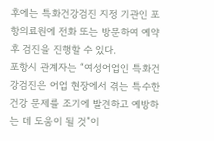후에는 특화건강검진 지정 기관인 포항의료원에 전화 또는 방문하여 예약 후 검진을 진행할 수 있다.
포항시 관계자는 “여성어업인 특화건강검진은 어업 현장에서 겪는 특수한 건강 문제를 조기에 발견하고 예방하는 데 도움이 될 것”이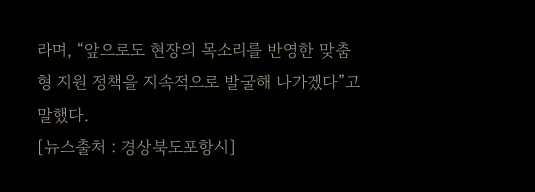라며, “앞으로도 현장의 목소리를 반영한 맞춤형 지원 정책을 지속적으로 발굴해 나가겠다”고 말했다.
[뉴스출처 : 경상북도포항시]